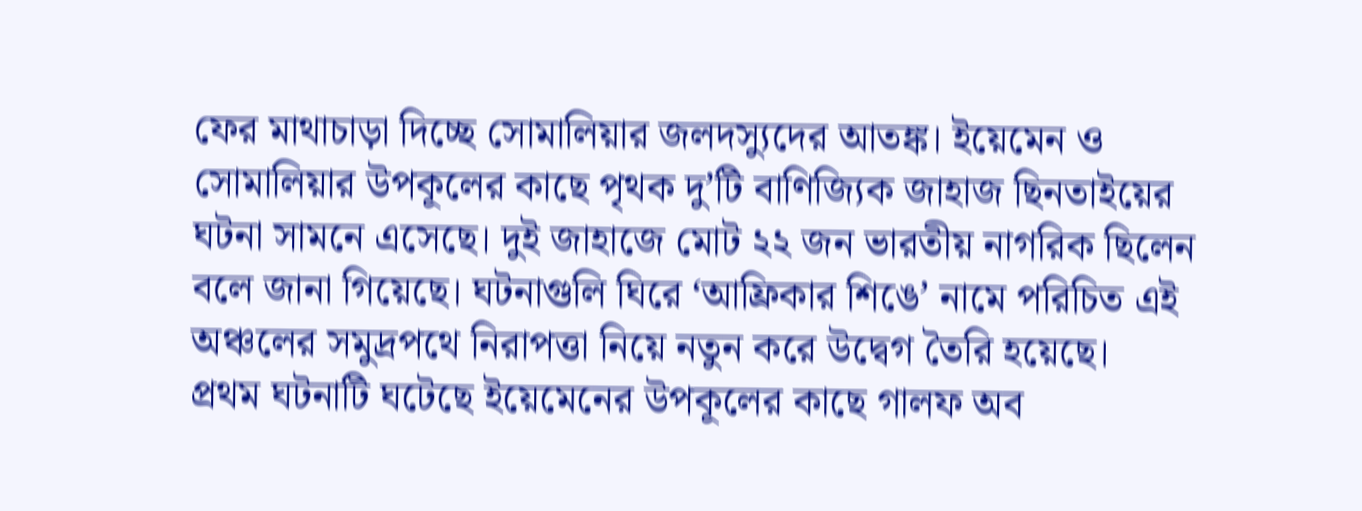ফের মাথাচাড়া দিচ্ছে সোমালিয়ার জলদস্যুদের আতঙ্ক। ইয়েমেন ও সোমালিয়ার উপকূলের কাছে পৃথক দু’টি বাণিজ্যিক জাহাজ ছিনতাইয়ের ঘটনা সামনে এসেছে। দুই জাহাজে মোট ২২ জন ভারতীয় নাগরিক ছিলেন বলে জানা গিয়েছে। ঘটনাগুলি ঘিরে ‘আফ্রিকার শিঙে’ নামে পরিচিত এই অঞ্চলের সমুদ্রপথে নিরাপত্তা নিয়ে নতুন করে উদ্বেগ তৈরি হয়েছে।
প্রথম ঘটনাটি ঘটেছে ইয়েমেনের উপকূলের কাছে গালফ অব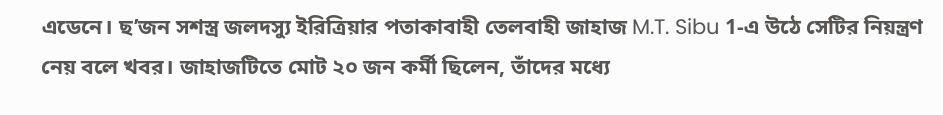এডেনে। ছ’জন সশস্ত্র জলদস্যু ইরিত্রিয়ার পতাকাবাহী তেলবাহী জাহাজ M.T. Sibu 1-এ উঠে সেটির নিয়ন্ত্রণ নেয় বলে খবর। জাহাজটিতে মোট ২০ জন কর্মী ছিলেন, তাঁদের মধ্যে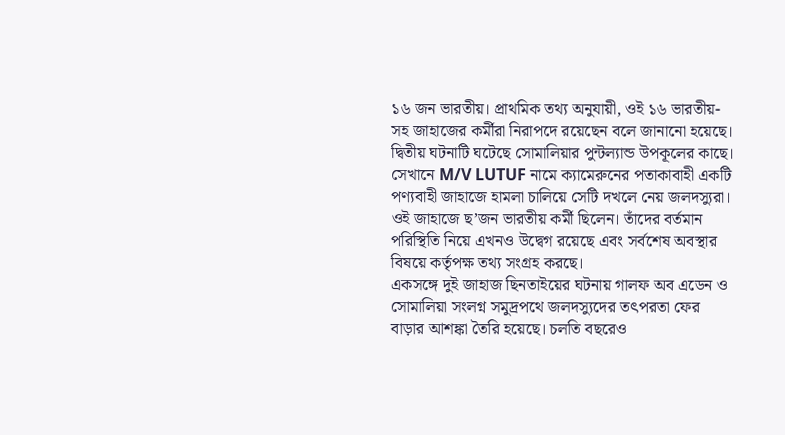১৬ জন ভারতীয়। প্রাথমিক তথ্য অনুযায়ী, ওই ১৬ ভারতীয়-সহ জাহাজের কর্মীরা নিরাপদে রয়েছেন বলে জানানো হয়েছে।
দ্বিতীয় ঘটনাটি ঘটেছে সোমালিয়ার পুন্টল্যান্ড উপকূলের কাছে। সেখানে M/V LUTUF নামে ক্যামেরুনের পতাকাবাহী একটি পণ্যবাহী জাহাজে হামলা চালিয়ে সেটি দখলে নেয় জলদস্যুরা। ওই জাহাজে ছ’জন ভারতীয় কর্মী ছিলেন। তাঁদের বর্তমান পরিস্থিতি নিয়ে এখনও উদ্বেগ রয়েছে এবং সর্বশেষ অবস্থার বিষয়ে কর্তৃপক্ষ তথ্য সংগ্রহ করছে।
একসঙ্গে দুই জাহাজ ছিনতাইয়ের ঘটনায় গালফ অব এডেন ও সোমালিয়া সংলগ্ন সমুদ্রপথে জলদস্যুদের তৎপরতা ফের বাড়ার আশঙ্কা তৈরি হয়েছে। চলতি বছরেও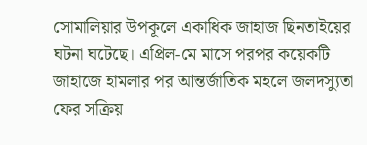সোমালিয়ার উপকূলে একাধিক জাহাজ ছিনতাইয়ের ঘটনা ঘটেছে। এপ্রিল-মে মাসে পরপর কয়েকটি জাহাজে হামলার পর আন্তর্জাতিক মহলে জলদস্যুতা ফের সক্রিয়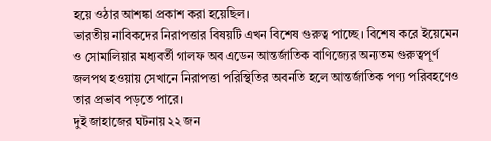হয়ে ওঠার আশঙ্কা প্রকাশ করা হয়েছিল।
ভারতীয় নাবিকদের নিরাপত্তার বিষয়টি এখন বিশেষ গুরুত্ব পাচ্ছে। বিশেষ করে ইয়েমেন ও সোমালিয়ার মধ্যবর্তী গালফ অব এডেন আন্তর্জাতিক বাণিজ্যের অন্যতম গুরুত্বপূর্ণ জলপথ হওয়ায় সেখানে নিরাপত্তা পরিস্থিতির অবনতি হলে আন্তর্জাতিক পণ্য পরিবহণেও তার প্রভাব পড়তে পারে।
দুই জাহাজের ঘটনায় ২২ জন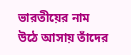ভারতীয়ের নাম উঠে আসায় তাঁদের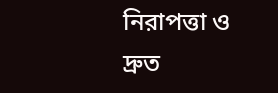নিরাপত্তা ও দ্রুত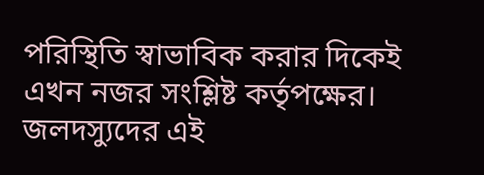পরিস্থিতি স্বাভাবিক করার দিকেই এখন নজর সংশ্লিষ্ট কর্তৃপক্ষের। জলদস্যুদের এই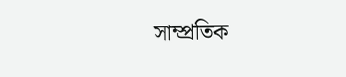সাম্প্রতিক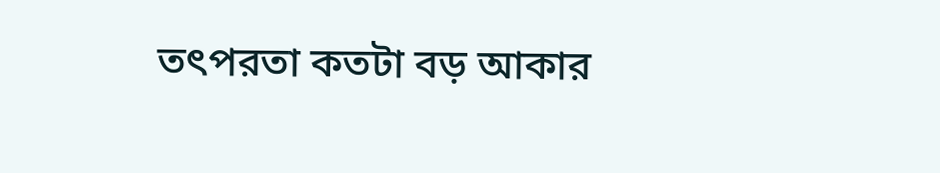তৎপরতা কতটা বড় আকার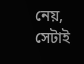নেয়, সেটাই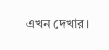এখন দেখার।